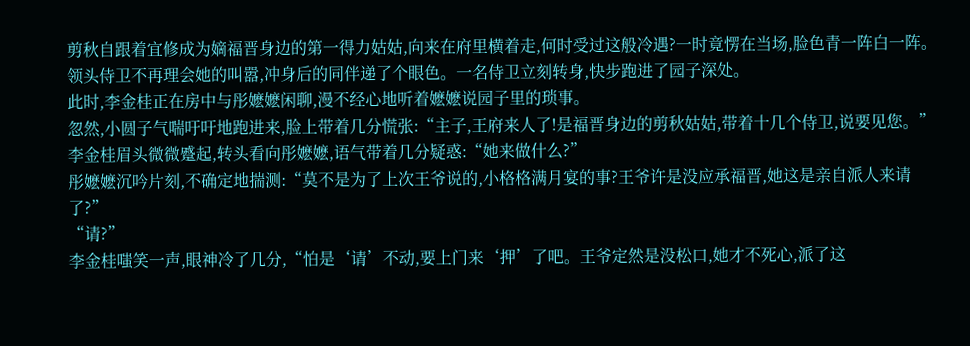剪秋自跟着宜修成为嫡福晋身边的第一得力姑姑,向来在府里横着走,何时受过这般冷遇?一时竟愣在当场,脸色青一阵白一阵。
领头侍卫不再理会她的叫嚣,冲身后的同伴递了个眼色。一名侍卫立刻转身,快步跑进了园子深处。
此时,李金桂正在房中与彤嬷嬷闲聊,漫不经心地听着嬷嬷说园子里的琐事。
忽然,小圆子气喘吁吁地跑进来,脸上带着几分慌张:“主子,王府来人了!是福晋身边的剪秋姑姑,带着十几个侍卫,说要见您。”
李金桂眉头微微蹙起,转头看向彤嬷嬷,语气带着几分疑惑:“她来做什么?”
彤嬷嬷沉吟片刻,不确定地揣测:“莫不是为了上次王爷说的,小格格满月宴的事?王爷许是没应承福晋,她这是亲自派人来请了?”
“请?”
李金桂嗤笑一声,眼神冷了几分,“怕是‘请’不动,要上门来‘押’了吧。王爷定然是没松口,她才不死心,派了这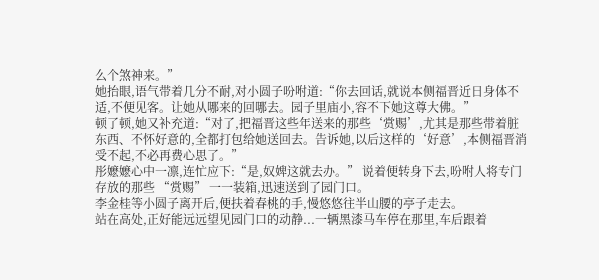么个煞神来。”
她抬眼,语气带着几分不耐,对小圆子吩咐道:“你去回话,就说本侧福晋近日身体不适,不便见客。让她从哪来的回哪去。园子里庙小,容不下她这尊大佛。”
顿了顿,她又补充道:“对了,把福晋这些年送来的那些‘赏赐’,尤其是那些带着脏东西、不怀好意的,全都打包给她送回去。告诉她,以后这样的‘好意’,本侧福晋消受不起,不必再费心思了。”
彤嬷嬷心中一凛,连忙应下:“是,奴婢这就去办。” 说着便转身下去,吩咐人将专门存放的那些 “赏赐” 一一装箱,迅速送到了园门口。
李金桂等小圆子离开后,便扶着春桃的手,慢悠悠往半山腰的亭子走去。
站在高处,正好能远远望见园门口的动静...一辆黑漆马车停在那里,车后跟着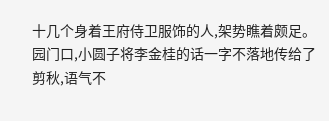十几个身着王府侍卫服饰的人,架势瞧着颇足。
园门口,小圆子将李金桂的话一字不落地传给了剪秋,语气不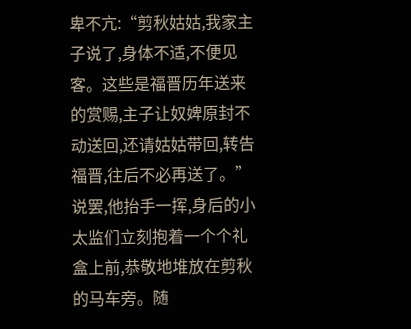卑不亢:“剪秋姑姑,我家主子说了,身体不适,不便见客。这些是福晋历年送来的赏赐,主子让奴婢原封不动送回,还请姑姑带回,转告福晋,往后不必再送了。”
说罢,他抬手一挥,身后的小太监们立刻抱着一个个礼盒上前,恭敬地堆放在剪秋的马车旁。随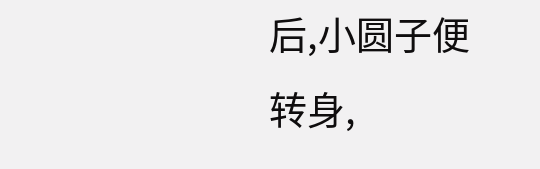后,小圆子便转身,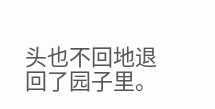头也不回地退回了园子里。